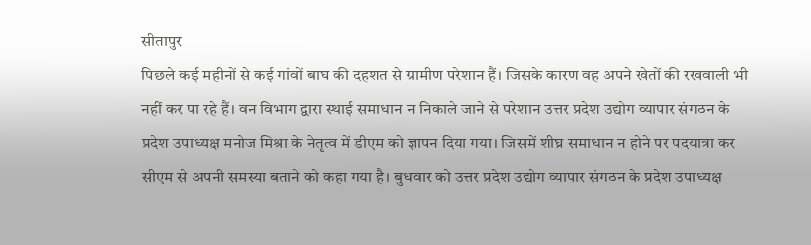सीतापुर
पिछले कई महीनों से कई गांवों बाघ की दहशत से ग्रामीण परेशान हैं। जिसके कारण वह अपने खेतों की रखवाली भी नहीं कर पा रहे हैं। वन विभाग द्वारा स्थाई समाधान न निकाले जाने से परेशान उत्तर प्रदेश उद्योग व्यापार संगठन के प्रदेश उपाध्यक्ष मनोज मिश्रा के नेतृत्व में डीएम को ज्ञापन दिया गया। जिसमें शीघ्र समाधान न होने पर पदयात्रा कर सीएम से अपनी समस्या बताने को कहा गया है। बुधवार को उत्तर प्रदेश उद्योग व्यापार संगठन के प्रदेश उपाध्यक्ष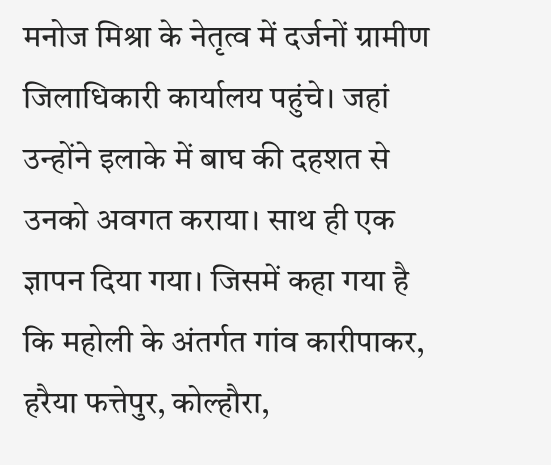मनोज मिश्रा के नेतृत्व में दर्जनों ग्रामीण जिलाधिकारी कार्यालय पहुंचे। जहां उन्होंने इलाके में बाघ की दहशत से उनको अवगत कराया। साथ ही एक ज्ञापन दिया गया। जिसमें कहा गया है कि महोली के अंतर्गत गांव कारीपाकर, हरैया फत्तेपुर, कोल्हौरा,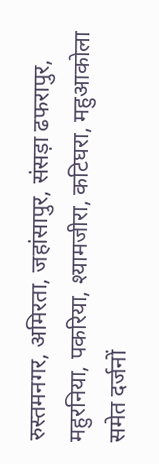रुस्तमनगर, अमिरता, जहांसापुर, संसड़ा ढफरापुर, महुरनिया, पकरिया, श्यामजीरा, कटिघरा, महुआकोला समेत दर्जनों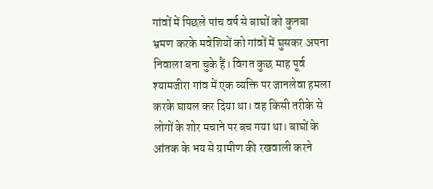गांवों में पिछले पांच वर्ष से बाघों को कुनबा भ्रमण करके मवेशियों को गांवों में घुसकर अपना निवाला बना चुके हैं। विगत कुछ माह पूर्व श्यामजीरा गांव में एक व्यक्ति पर जानलेवा हमला करके घायल कर दिया था। वह किसी तरीके से लोगों के शोर मचाने पर बच गया था। बाघों के आंतक के भय से ग्रामीण की रखवाली करने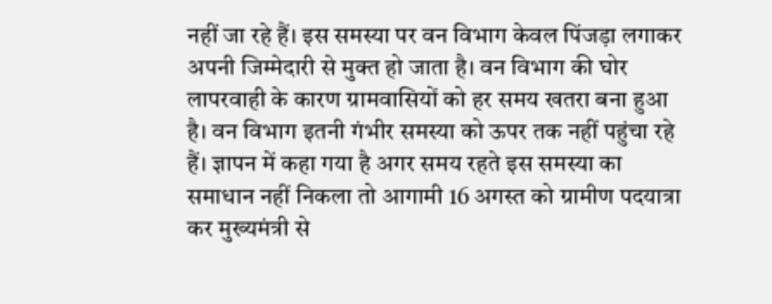नहीं जा रहे हैं। इस समस्या पर वन विभाग केवल पिंजड़ा लगाकर अपनी जिम्मेदारी से मुक्त हो जाता है। वन विभाग की घोर लापरवाही के कारण ग्रामवासियों को हर समय खतरा बना हुआ है। वन विभाग इतनी गंभीर समस्या को ऊपर तक नहीं पहुंचा रहे हैं। ज्ञापन में कहा गया है अगर समय रहते इस समस्या का समाधान नहीं निकला तो आगामी 16 अगस्त को ग्रामीण पदयात्रा कर मुख्यमंत्री से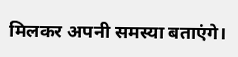मिलकर अपनी समस्या बताएंगे।